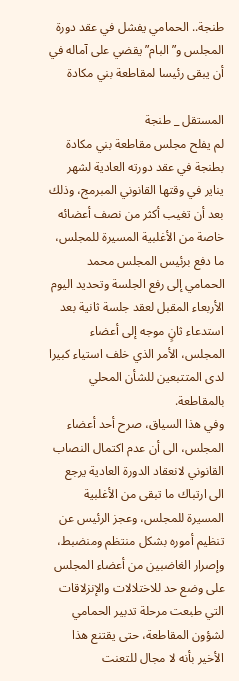طنجة.. الحمامي يفشل في عقد دورة المجلس و”البام” يقضي على آماله في أن يبقى رئيسا لمقاطعة بني مكادة

المستقل _ طنجة
لم يفلح مجلس مقاطعة بني مكادة بطنجة في عقد دورته العادية لشهر يناير في وقتها القانوني المبرمج، وذلك بعد أن تغيب أكثر من نصف أعضائه خاصة من الأغلبية المسيرة للمجلس، ما دفع برئيس المجلس محمد الحمامي إلى رفع الجلسة وتحديد اليوم الأربعاء المقبل لعقد جلسة ثانية بعد استدعاء ثانٍ موجه إلى أعضاء المجلس، الأمر الذي خلف استياء كبيرا لدى المتتبعين للشأن المحلي بالمقاطعة.
وفي هذا السياق، صرح أحد أعضاء المجلس، الى أن عدم اكتمال النصاب القانوني لانعقاد الدورة العادية يرجع الى ارتباك ما تبقى من الأغلبية المسيرة للمجلس، وعجز الرئيس عن تنظيم أموره بشكل منتظم ومنضبط، وإصرار الغاضبين من أعضاء المجلس على وضع حد للاختلالات والإنزلاقات التي طبعت مرحلة تدبير الحمامي لشؤون المقاطعة، حتى يقتنع هذا الأخير بأنه لا مجال للتعنت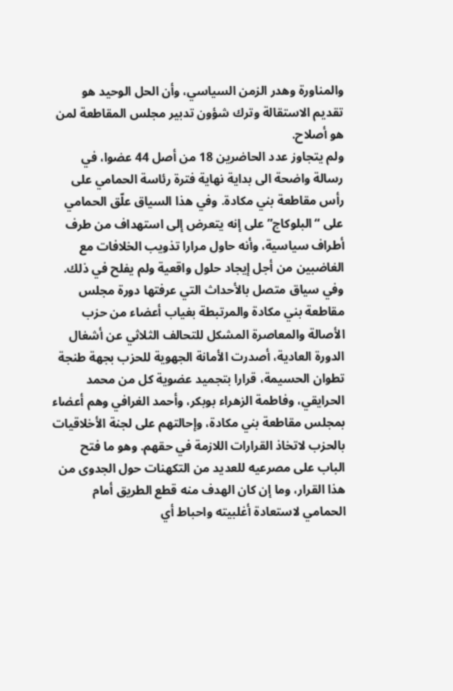والمناورة وهدر الزمن السياسي، وأن الحل الوحيد هو تقديم الاستقالة وترك شؤون تدبير مجلس المقاطعة لمن هو أصلاح.
ولم يتجاوز عدد الحاضرين 18 من أصل 44 عضوا، في رسالة واضحة الى بداية نهاية فترة رئاسة الحمامي على رأس مقاطعة بني مكادة. وفي هذا السياق علّق الحمامي على “البلوكاج” على إنه يتعرض إلى استهداف من طرف أطراف سياسية، وأنه حاول مرارا تذويب الخلافات مع الغاضبين من أجل إيجاد حلول واقعية ولم يفلح في ذلك.
وفي سياق متصل بالأحداث التي عرفتها دورة مجلس مقاطعة بني مكادة والمرتبطة بغياب أعضاء من حزب الأصالة والمعاصرة المشكل للتحالف الثلاثي عن أشغال الدورة العادية، أصدرت الأمانة الجهوية للحزب بجهة طنجة تطوان الحسيمة، قرارا بتجميد عضوية كل من محمد الحرايقي، وفاطمة الزهراء بوبكر، وأحمد الغرافي وهم أعضاء بمجلس مقاطعة بني مكادة، وإحالتهم على لجنة الأخلاقيات بالحزب لاتخاذ القرارات اللازمة في حقهم. وهو ما فتح الباب على مصرعيه للعديد من التكهنات حول الجدوى من هذا القرار، وما إن كان الهدف منه قطع الطريق أمام الحمامي لاستعادة أغلبيته واحباط أي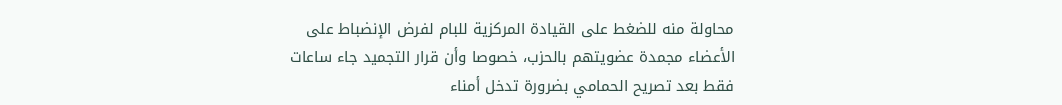محاولة منه للضغط على القيادة المركزية للبام لفرض الإنضباط على الأعضاء مجمدة عضويتهم بالحزب، خصوصا وأن قرار التجميد جاء ساعات فقط بعد تصريح الحمامي بضرورة تدخل أمناء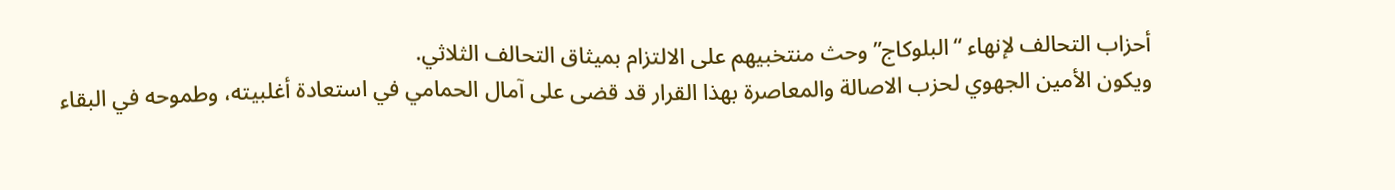أحزاب التحالف لإنهاء “البلوكاج” وحث منتخبيهم على الالتزام بميثاق التحالف الثلاثي.
ويكون الأمين الجهوي لحزب الاصالة والمعاصرة بهذا القرار قد قضى على آمال الحمامي في استعادة أغلبيته، وطموحه في البقاء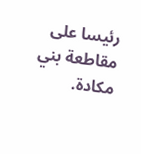رئيسا على مقاطعة بني مكادة.